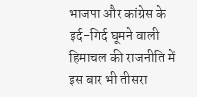भाजपा और कांग्रेस के इर्द-गिर्द घूमने वाली हिमाचल की राजनीति में इस बार भी तीसरा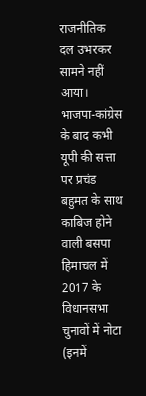राजनीतिक दल उभरकर सामने नहीं आया। भाजपा-कांग्रेस के बाद कभी यूपी की सत्ता पर प्रचंड बहुमत के साथ काबिज होने वाली बसपा हिमाचल में 2017 के विधानसभा चुनावों में नोटा (इनमें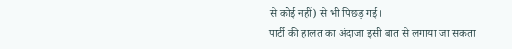से कोई नहीं) से भी पिछड़ गई।
पार्टी की हालत का अंदाजा इसी बात से लगाया जा सकता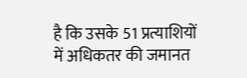है कि उसके 51 प्रत्याशियों में अधिकतर की जमानत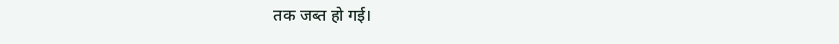तक जब्त हो गई।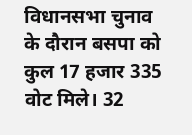विधानसभा चुनाव के दौरान बसपा को कुल 17 हजार 335 वोट मिले। 32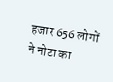हजार 656 लोगों ने नोटा का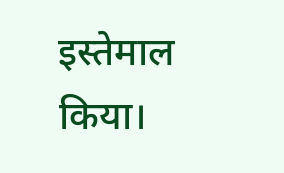इस्तेमाल किया।